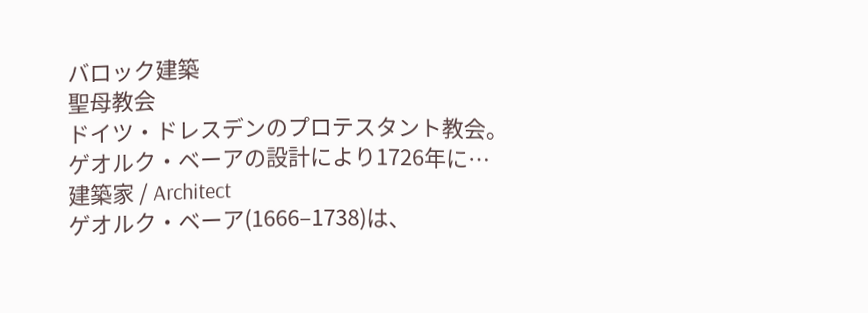バロック建築
聖母教会
ドイツ・ドレスデンのプロテスタント教会。ゲオルク・ベーアの設計により1726年に…
建築家 / Architect
ゲオルク・ベーア(1666–1738)は、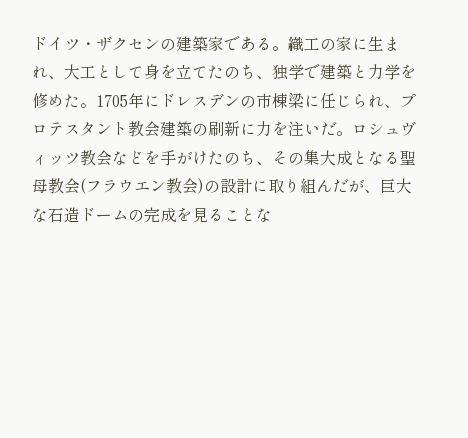ドイツ・ザクセンの建築家である。織工の家に生まれ、大工として身を立てたのち、独学で建築と力学を修めた。1705年にドレスデンの市棟梁に任じられ、プロテスタント教会建築の刷新に力を注いだ。ロシュヴィッツ教会などを手がけたのち、その集大成となる聖母教会(フラウエン教会)の設計に取り組んだが、巨大な石造ドームの完成を見ることな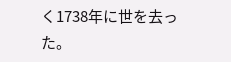く1738年に世を去った。